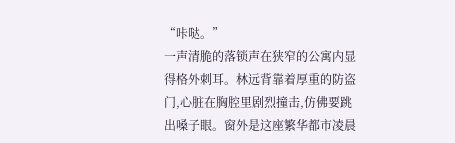“咔哒。”
一声清脆的落锁声在狭窄的公寓内显得格外刺耳。林远背靠着厚重的防盗门,心脏在胸腔里剧烈撞击,仿佛要跳出嗓子眼。窗外是这座繁华都市凌晨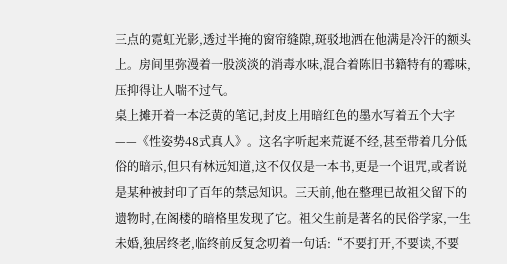三点的霓虹光影,透过半掩的窗帘缝隙,斑驳地洒在他满是冷汗的额头上。房间里弥漫着一股淡淡的消毒水味,混合着陈旧书籍特有的霉味,压抑得让人喘不过气。
桌上摊开着一本泛黄的笔记,封皮上用暗红色的墨水写着五个大字——《性姿势48式真人》。这名字听起来荒诞不经,甚至带着几分低俗的暗示,但只有林远知道,这不仅仅是一本书,更是一个诅咒,或者说是某种被封印了百年的禁忌知识。三天前,他在整理已故祖父留下的遗物时,在阁楼的暗格里发现了它。祖父生前是著名的民俗学家,一生未婚,独居终老,临终前反复念叨着一句话:“不要打开,不要读,不要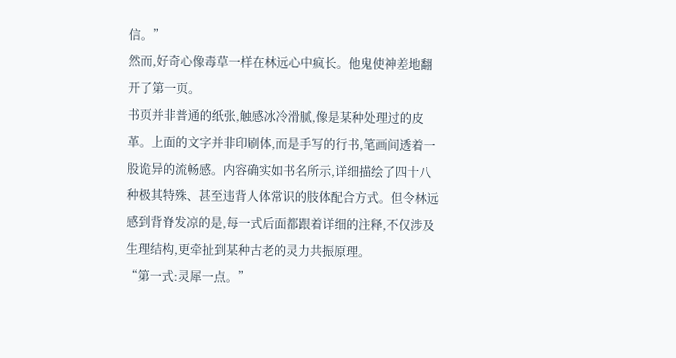信。”
然而,好奇心像毒草一样在林远心中疯长。他鬼使神差地翻开了第一页。
书页并非普通的纸张,触感冰冷滑腻,像是某种处理过的皮革。上面的文字并非印刷体,而是手写的行书,笔画间透着一股诡异的流畅感。内容确实如书名所示,详细描绘了四十八种极其特殊、甚至违背人体常识的肢体配合方式。但令林远感到背脊发凉的是,每一式后面都跟着详细的注释,不仅涉及生理结构,更牵扯到某种古老的灵力共振原理。
“第一式:灵犀一点。”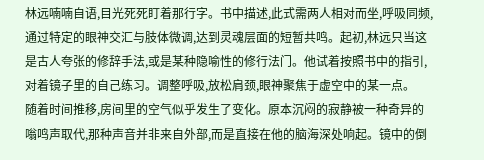林远喃喃自语,目光死死盯着那行字。书中描述,此式需两人相对而坐,呼吸同频,通过特定的眼神交汇与肢体微调,达到灵魂层面的短暂共鸣。起初,林远只当这是古人夸张的修辞手法,或是某种隐喻性的修行法门。他试着按照书中的指引,对着镜子里的自己练习。调整呼吸,放松肩颈,眼神聚焦于虚空中的某一点。
随着时间推移,房间里的空气似乎发生了变化。原本沉闷的寂静被一种奇异的嗡鸣声取代,那种声音并非来自外部,而是直接在他的脑海深处响起。镜中的倒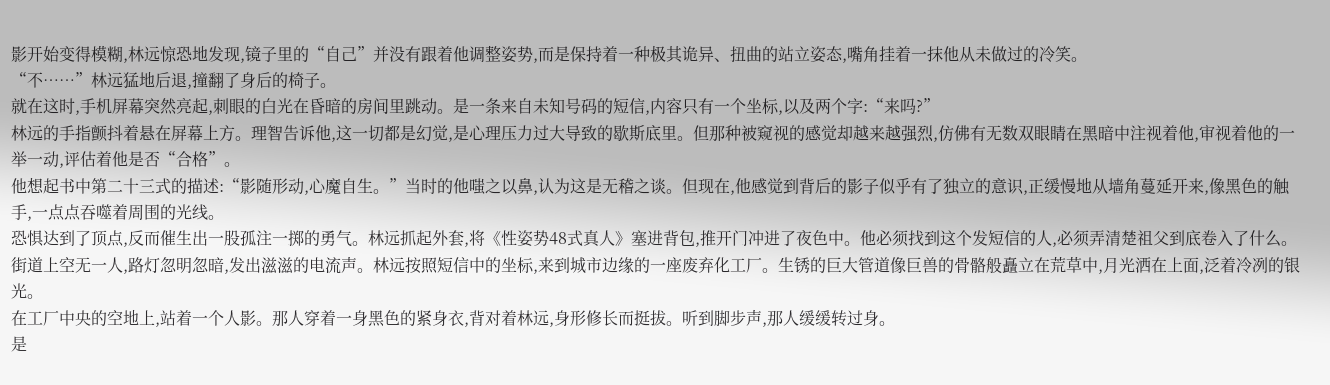影开始变得模糊,林远惊恐地发现,镜子里的“自己”并没有跟着他调整姿势,而是保持着一种极其诡异、扭曲的站立姿态,嘴角挂着一抹他从未做过的冷笑。
“不……”林远猛地后退,撞翻了身后的椅子。
就在这时,手机屏幕突然亮起,刺眼的白光在昏暗的房间里跳动。是一条来自未知号码的短信,内容只有一个坐标,以及两个字:“来吗?”
林远的手指颤抖着悬在屏幕上方。理智告诉他,这一切都是幻觉,是心理压力过大导致的歇斯底里。但那种被窥视的感觉却越来越强烈,仿佛有无数双眼睛在黑暗中注视着他,审视着他的一举一动,评估着他是否“合格”。
他想起书中第二十三式的描述:“影随形动,心魔自生。”当时的他嗤之以鼻,认为这是无稽之谈。但现在,他感觉到背后的影子似乎有了独立的意识,正缓慢地从墙角蔓延开来,像黑色的触手,一点点吞噬着周围的光线。
恐惧达到了顶点,反而催生出一股孤注一掷的勇气。林远抓起外套,将《性姿势48式真人》塞进背包,推开门冲进了夜色中。他必须找到这个发短信的人,必须弄清楚祖父到底卷入了什么。
街道上空无一人,路灯忽明忽暗,发出滋滋的电流声。林远按照短信中的坐标,来到城市边缘的一座废弃化工厂。生锈的巨大管道像巨兽的骨骼般矗立在荒草中,月光洒在上面,泛着冷冽的银光。
在工厂中央的空地上,站着一个人影。那人穿着一身黑色的紧身衣,背对着林远,身形修长而挺拔。听到脚步声,那人缓缓转过身。
是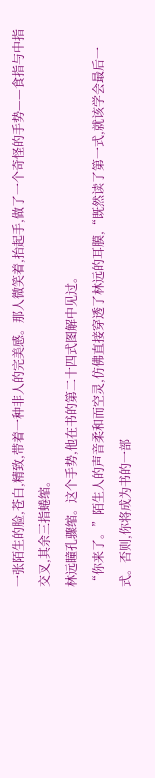一张陌生的脸,苍白,精致,带着一种非人的完美感。那人微笑着,抬起手,做了一个奇怪的手势——食指与中指交叉,其余三指蜷缩。
林远瞳孔骤缩。这个手势,他在书的第二十四式图解中见过。
“你来了。”陌生人的声音柔和而空灵,仿佛直接穿透了林远的耳膜,“既然读了第一式,就该学会最后一式。否则,你将成为书的一部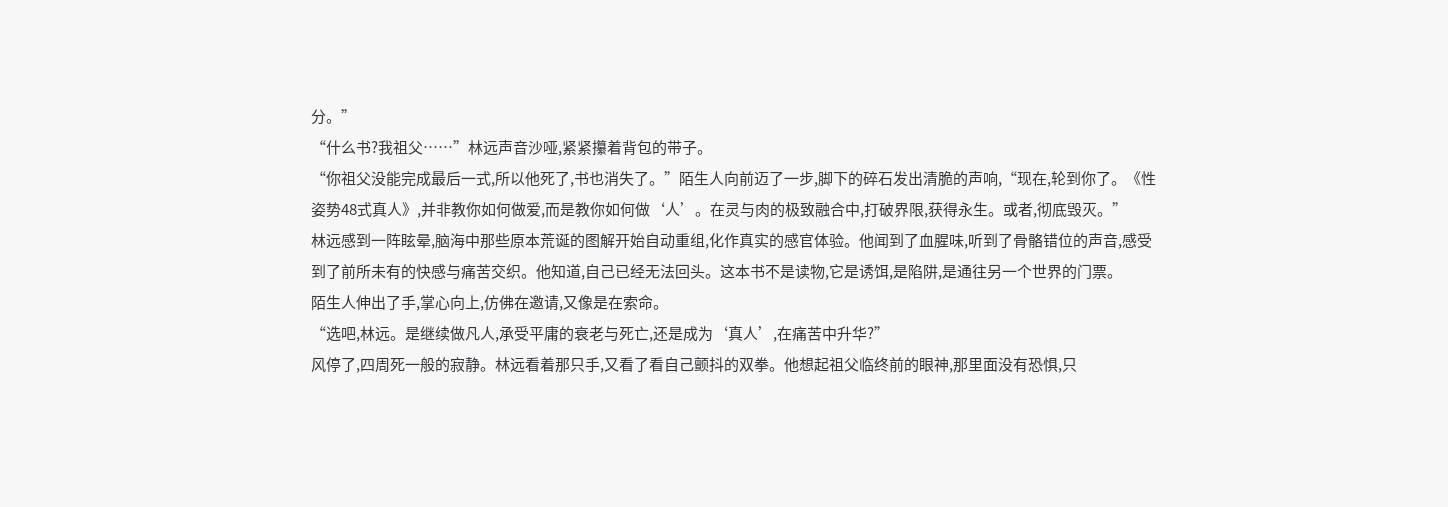分。”
“什么书?我祖父……”林远声音沙哑,紧紧攥着背包的带子。
“你祖父没能完成最后一式,所以他死了,书也消失了。”陌生人向前迈了一步,脚下的碎石发出清脆的声响,“现在,轮到你了。《性姿势48式真人》,并非教你如何做爱,而是教你如何做‘人’。在灵与肉的极致融合中,打破界限,获得永生。或者,彻底毁灭。”
林远感到一阵眩晕,脑海中那些原本荒诞的图解开始自动重组,化作真实的感官体验。他闻到了血腥味,听到了骨骼错位的声音,感受到了前所未有的快感与痛苦交织。他知道,自己已经无法回头。这本书不是读物,它是诱饵,是陷阱,是通往另一个世界的门票。
陌生人伸出了手,掌心向上,仿佛在邀请,又像是在索命。
“选吧,林远。是继续做凡人,承受平庸的衰老与死亡,还是成为‘真人’,在痛苦中升华?”
风停了,四周死一般的寂静。林远看着那只手,又看了看自己颤抖的双拳。他想起祖父临终前的眼神,那里面没有恐惧,只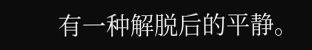有一种解脱后的平静。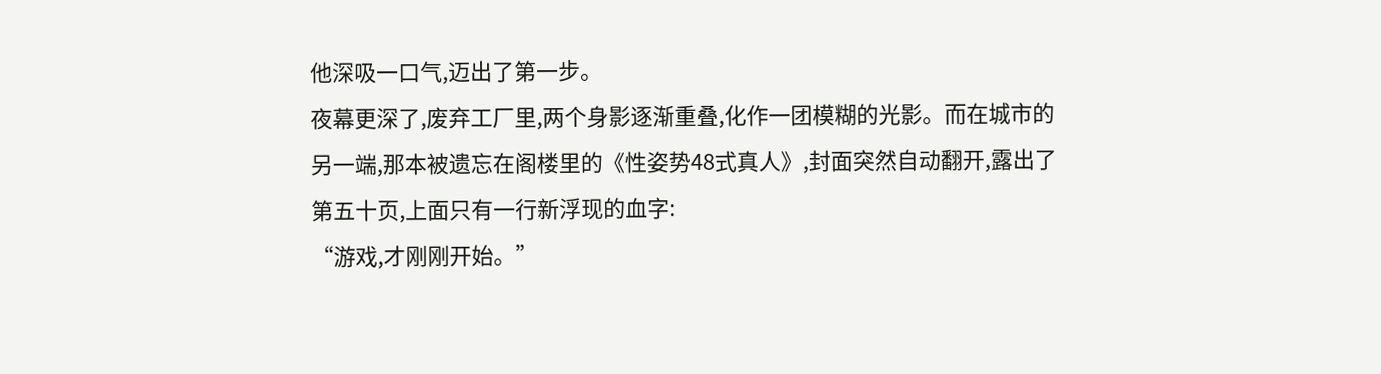他深吸一口气,迈出了第一步。
夜幕更深了,废弃工厂里,两个身影逐渐重叠,化作一团模糊的光影。而在城市的另一端,那本被遗忘在阁楼里的《性姿势48式真人》,封面突然自动翻开,露出了第五十页,上面只有一行新浮现的血字:
“游戏,才刚刚开始。”